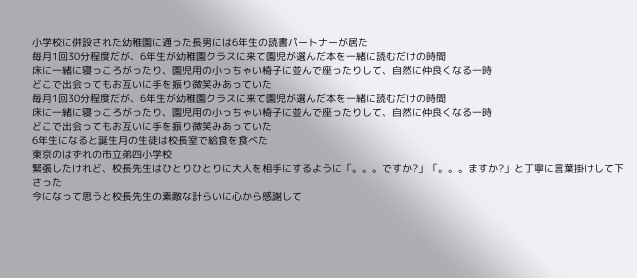小学校に併設された幼稚園に通った長男には6年生の読書パートナーが居た
毎月1回30分程度だが、6年生が幼稚園クラスに来て園児が選んだ本を一緒に読むだけの時間
床に一緒に寝っころがったり、園児用の小っちゃい椅子に並んで座ったりして、自然に仲良くなる一時
どこで出会ってもお互いに手を振り微笑みあっていた
毎月1回30分程度だが、6年生が幼稚園クラスに来て園児が選んだ本を一緒に読むだけの時間
床に一緒に寝っころがったり、園児用の小っちゃい椅子に並んで座ったりして、自然に仲良くなる一時
どこで出会ってもお互いに手を振り微笑みあっていた
6年生になると誕生月の生徒は校長室で給食を食べた
東京のはずれの市立弟四小学校
緊張したけれど、校長先生はひとりひとりに大人を相手にするように「。。。ですか?」「。。。ますか?」と丁寧に言葉掛けして下さった
今になって思うと校長先生の素敵な計らいに心から感謝して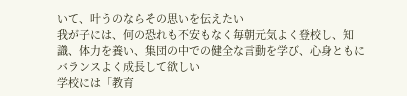いて、叶うのならその思いを伝えたい
我が子には、何の恐れも不安もなく毎朝元気よく登校し、知識、体力を養い、集団の中での健全な言動を学び、心身ともにバランスよく成長して欲しい
学校には「教育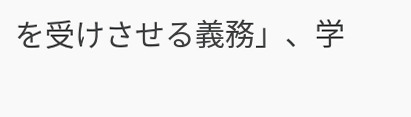を受けさせる義務」、学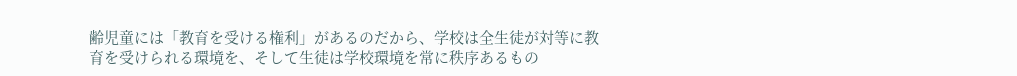齢児童には「教育を受ける権利」があるのだから、学校は全生徒が対等に教育を受けられる環境を、そして生徒は学校環境を常に秩序あるもの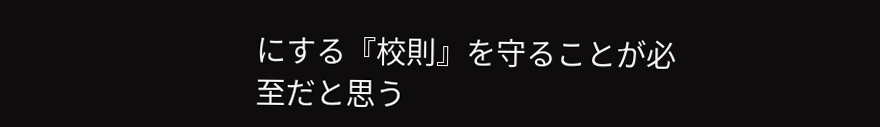にする『校則』を守ることが必至だと思う